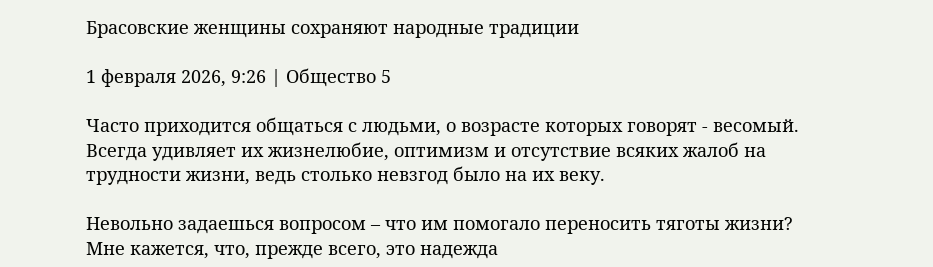Брасовские женщины сохраняют народные традиции

1 февраля 2026, 9:26 | Общество 5

Часто приходится общаться с людьми, о возрасте которых говорят - весомый. Всегда удивляет их жизнелюбие, оптимизм и отсутствие всяких жалоб на трудности жизни, ведь столько невзгод было на их веку.

Невольно задаешься вопросом – что им помогало переносить тяготы жизни? Мне кажется, что, прежде всего, это надежда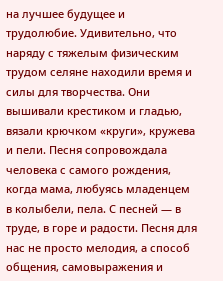на лучшее будущее и трудолюбие. Удивительно, что наряду с тяжелым физическим трудом селяне находили время и силы для творчества. Они вышивали крестиком и гладью, вязали крючком «круги», кружева и пели. Песня сопровождала человека с самого рождения, когда мама, любуясь младенцем в колыбели, пела. С песней — в труде, в горе и радости. Песня для нас не просто мелодия, а способ общения, самовыражения и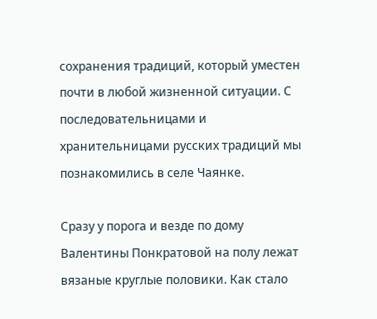сохранения традиций, который уместен почти в любой жизненной ситуации. С последовательницами и хранительницами русских традиций мы познакомились в селе Чаянке.

Сразу у порога и везде по дому Валентины Понкратовой на полу лежат вязаные круглые половики. Как стало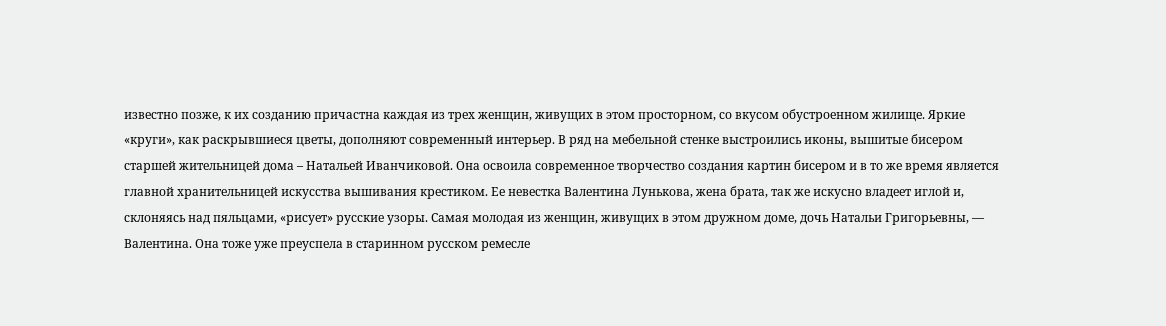известно позже, к их созданию причастна каждая из трех женщин, живущих в этом просторном, со вкусом обустроенном жилище. Яркие «круги», как раскрывшиеся цветы, дополняют современный интерьер. В ряд на мебельной стенке выстроились иконы, вышитые бисером старшей жительницей дома – Натальей Иванчиковой. Она освоила современное творчество создания картин бисером и в то же время является главной хранительницей искусства вышивания крестиком. Ее невестка Валентина Лунькова, жена брата, так же искусно владеет иглой и, склоняясь над пяльцами, «рисует» русские узоры. Самая молодая из женщин, живущих в этом дружном доме, дочь Натальи Григорьевны, — Валентина. Она тоже уже преуспела в старинном русском ремесле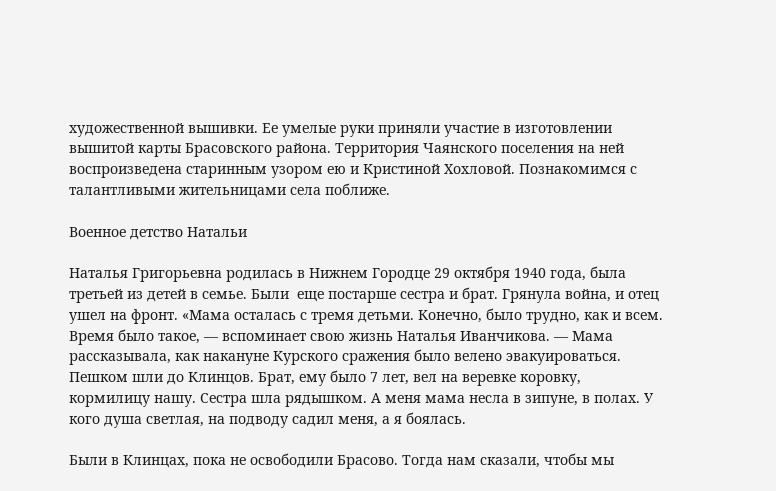художественной вышивки. Ее умелые руки приняли участие в изготовлении вышитой карты Брасовского района. Территория Чаянского поселения на ней воспроизведена старинным узором ею и Кристиной Хохловой. Познакомимся с талантливыми жительницами села поближе.

Военное детство Натальи

Наталья Григорьевна родилась в Нижнем Городце 29 октября 1940 года, была третьей из детей в семье. Были  еще постарше сестра и брат. Грянула война, и отец ушел на фронт. «Мама осталась с тремя детьми. Конечно, было трудно, как и всем. Время было такое, — вспоминает свою жизнь Наталья Иванчикова. — Мама рассказывала, как накануне Курского сражения было велено эвакуироваться. Пешком шли до Клинцов. Брат, ему было 7 лет, вел на веревке коровку, кормилицу нашу. Сестра шла рядышком. А меня мама несла в зипуне, в полах. У кого душа светлая, на подводу садил меня, а я боялась.

Были в Клинцах, пока не освободили Брасово. Тогда нам сказали, чтобы мы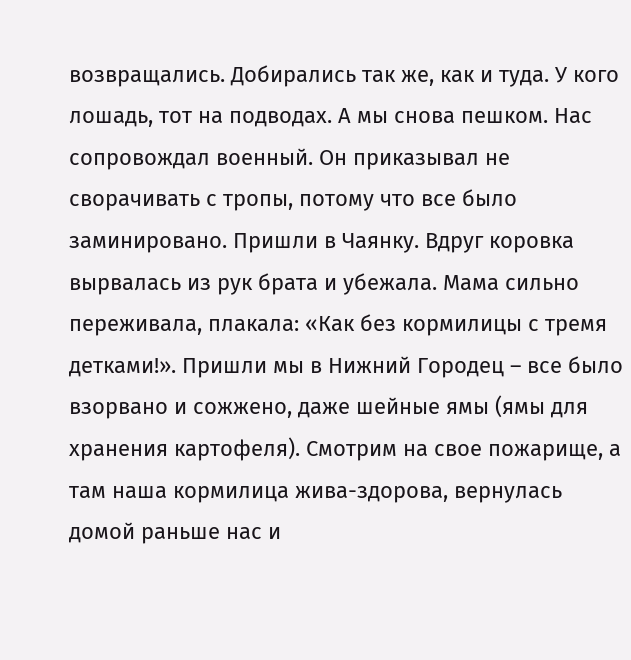возвращались. Добирались так же, как и туда. У кого лошадь, тот на подводах. А мы снова пешком. Нас сопровождал военный. Он приказывал не сворачивать с тропы, потому что все было заминировано. Пришли в Чаянку. Вдруг коровка вырвалась из рук брата и убежала. Мама сильно переживала, плакала: «Как без кормилицы с тремя детками!». Пришли мы в Нижний Городец – все было взорвано и сожжено, даже шейные ямы (ямы для хранения картофеля). Смотрим на свое пожарище, а там наша кормилица жива-здорова, вернулась домой раньше нас и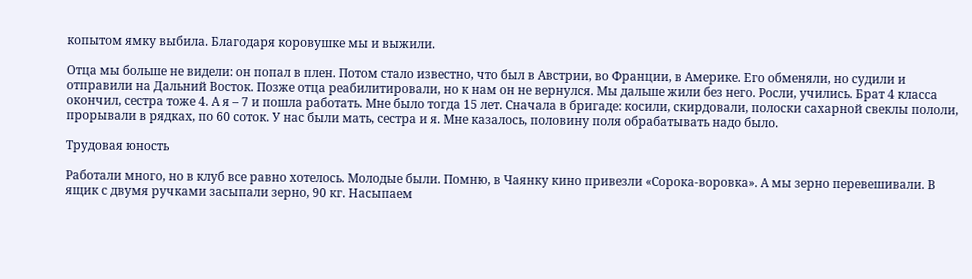копытом ямку выбила. Благодаря коровушке мы и выжили.

Отца мы больше не видели: он попал в плен. Потом стало известно, что был в Австрии, во Франции, в Америке. Его обменяли, но судили и отправили на Дальний Восток. Позже отца реабилитировали, но к нам он не вернулся. Мы дальше жили без него. Росли, учились. Брат 4 класса окончил, сестра тоже 4. А я – 7 и пошла работать. Мне было тогда 15 лет. Сначала в бригаде: косили, скирдовали, полоски сахарной свеклы пололи, прорывали в рядках, по 60 соток. У нас были мать, сестра и я. Мне казалось, половину поля обрабатывать надо было.

Трудовая юность

Работали много, но в клуб все равно хотелось. Молодые были. Помню, в Чаянку кино привезли «Сорока-воровка». А мы зерно перевешивали. В ящик с двумя ручками засыпали зерно, 90 кг. Насыпаем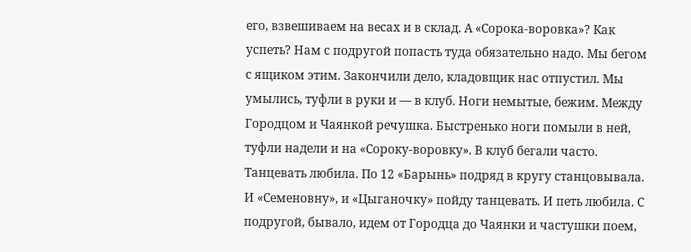его, взвешиваем на весах и в склад. А «Сорока-воровка»? Как успеть? Нам с подругой попасть туда обязательно надо. Мы бегом с ящиком этим. Закончили дело, кладовщик нас отпустил. Мы умылись, туфли в руки и — в клуб. Ноги немытые, бежим. Между Городцом и Чаянкой речушка. Быстренько ноги помыли в ней, туфли надели и на «Сороку-воровку». В клуб бегали часто. Танцевать любила. По 12 «Барынь» подряд в кругу станцовывала. И «Семеновну», и «Цыганочку» пойду танцевать. И петь любила. С подругой, бывало, идем от Городца до Чаянки и частушки поем,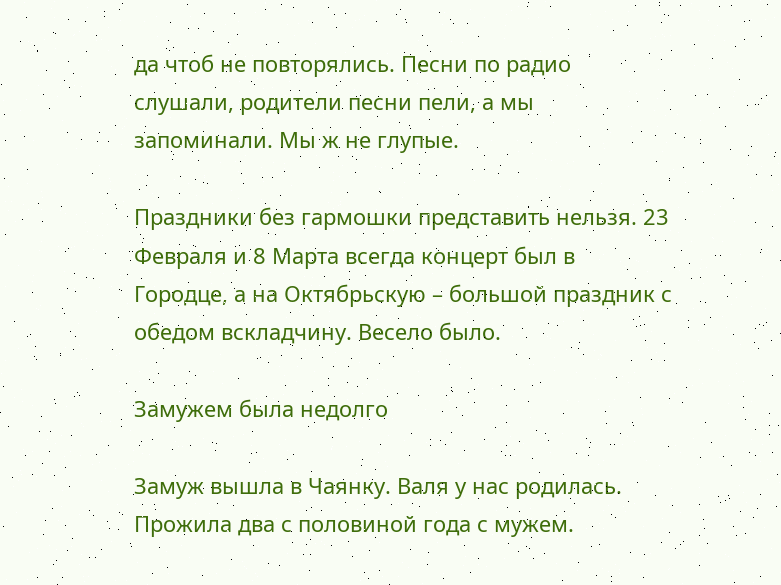да чтоб не повторялись. Песни по радио слушали, родители песни пели, а мы запоминали. Мы ж не глупые.

Праздники без гармошки представить нельзя. 23 Февраля и 8 Марта всегда концерт был в Городце, а на Октябрьскую – большой праздник с обедом вскладчину. Весело было.

Замужем была недолго

Замуж вышла в Чаянку. Валя у нас родилась. Прожила два с половиной года с мужем.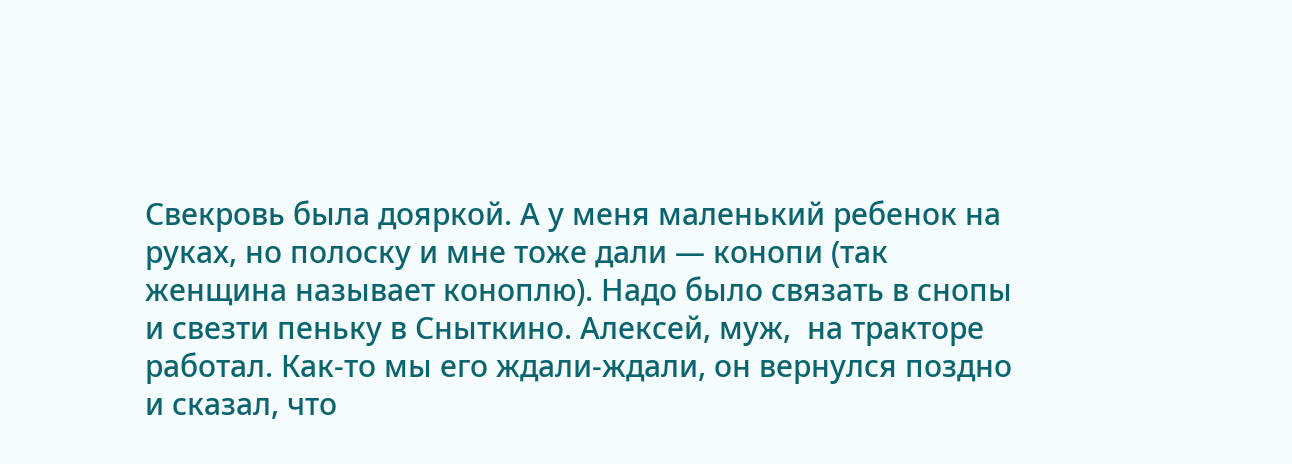Свекровь была дояркой. А у меня маленький ребенок на руках, но полоску и мне тоже дали — конопи (так женщина называет коноплю). Надо было связать в снопы и свезти пеньку в Сныткино. Алексей, муж,  на тракторе работал. Как-то мы его ждали-ждали, он вернулся поздно и сказал, что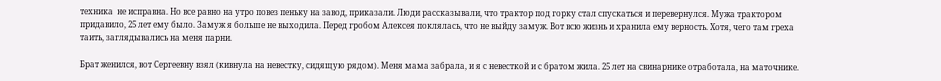техника  не исправна. Но все равно на утро повез пеньку на завод, приказали. Люди рассказывали, что трактор под горку стал спускаться и перевернулся. Мужа трактором придавило, 25 лет ему было. Замуж я больше не выходила. Перед гробом Алексея поклялась, что не выйду замуж. Вот всю жизнь и хранила ему верность. Хотя, чего там греха таить, заглядывались на меня парни.

Брат женился, вот Сергеевну взял (кивнула на невестку, сидящую рядом). Меня мама забрала, и я с невесткой и с братом жила. 25 лет на свинарнике отработала, на маточнике.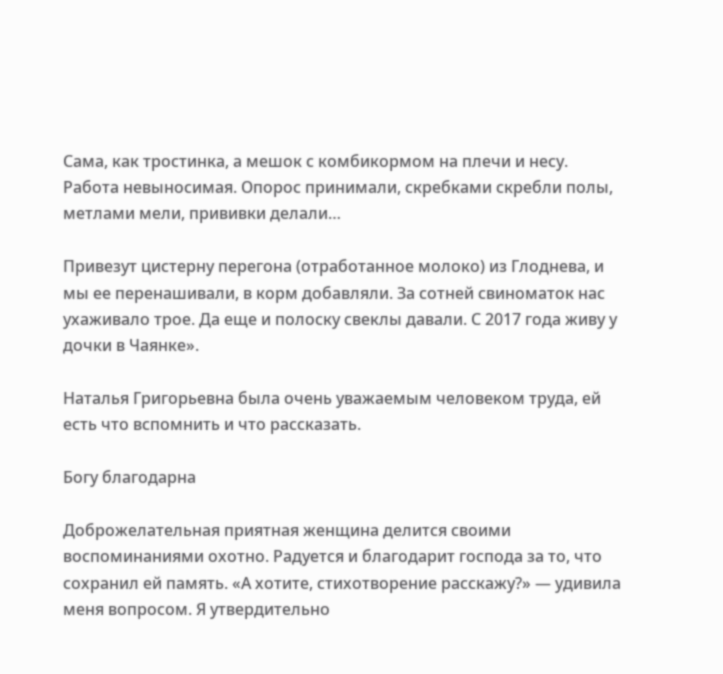Сама, как тростинка, а мешок с комбикормом на плечи и несу. Работа невыносимая. Опорос принимали, скребками скребли полы, метлами мели, прививки делали…

Привезут цистерну перегона (отработанное молоко) из Глоднева, и мы ее перенашивали, в корм добавляли. За сотней свиноматок нас ухаживало трое. Да еще и полоску свеклы давали. С 2017 года живу у дочки в Чаянке».

Наталья Григорьевна была очень уважаемым человеком труда, ей есть что вспомнить и что рассказать.

Богу благодарна

Доброжелательная приятная женщина делится своими воспоминаниями охотно. Радуется и благодарит господа за то, что сохранил ей память. «А хотите, стихотворение расскажу?» — удивила меня вопросом. Я утвердительно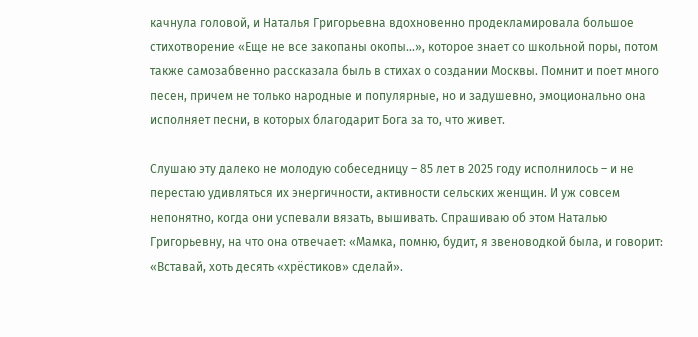качнула головой, и Наталья Григорьевна вдохновенно продекламировала большое стихотворение «Еще не все закопаны окопы…», которое знает со школьной поры, потом также самозабвенно рассказала быль в стихах о создании Москвы. Помнит и поет много песен, причем не только народные и популярные, но и задушевно, эмоционально она исполняет песни, в которых благодарит Бога за то, что живет.

Слушаю эту далеко не молодую собеседницу – 85 лет в 2025 году исполнилось – и не перестаю удивляться их энергичности, активности сельских женщин. И уж совсем непонятно, когда они успевали вязать, вышивать. Спрашиваю об этом Наталью Григорьевну, на что она отвечает: «Мамка, помню, будит, я звеноводкой была, и говорит: «Вставай, хоть десять «хрёстиков» сделай».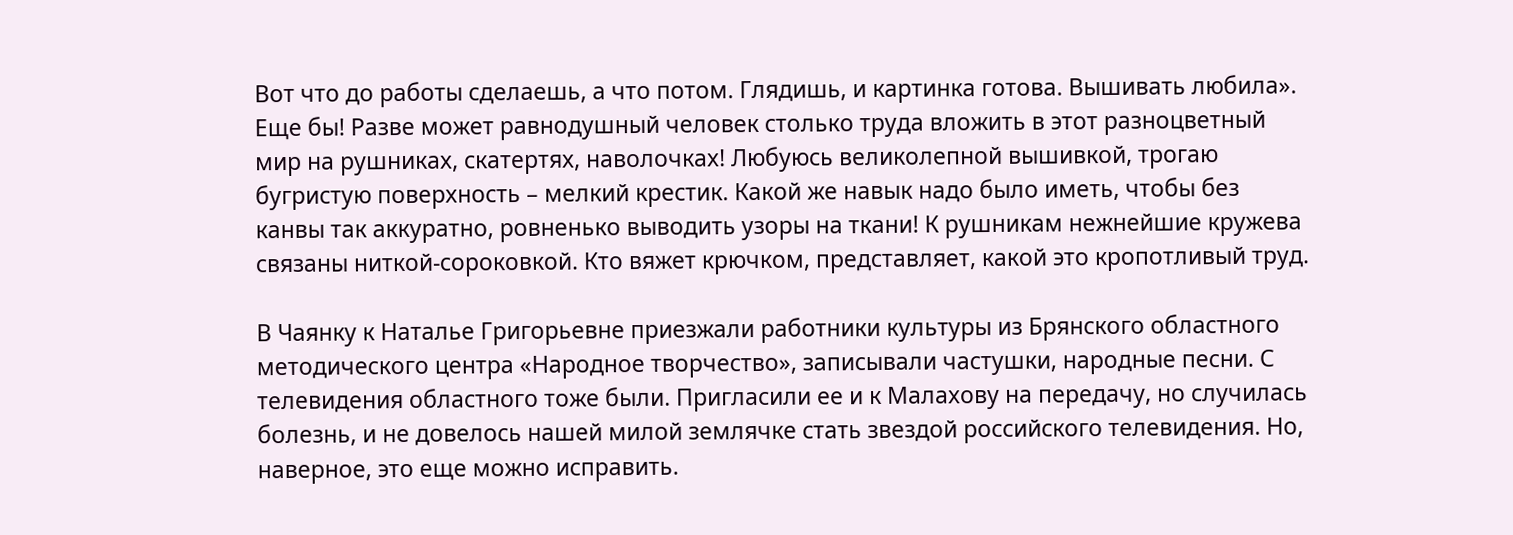Вот что до работы сделаешь, а что потом. Глядишь, и картинка готова. Вышивать любила». Еще бы! Разве может равнодушный человек столько труда вложить в этот разноцветный мир на рушниках, скатертях, наволочках! Любуюсь великолепной вышивкой, трогаю бугристую поверхность – мелкий крестик. Какой же навык надо было иметь, чтобы без канвы так аккуратно, ровненько выводить узоры на ткани! К рушникам нежнейшие кружева связаны ниткой-сороковкой. Кто вяжет крючком, представляет, какой это кропотливый труд.

В Чаянку к Наталье Григорьевне приезжали работники культуры из Брянского областного методического центра «Народное творчество», записывали частушки, народные песни. С телевидения областного тоже были. Пригласили ее и к Малахову на передачу, но случилась болезнь, и не довелось нашей милой землячке стать звездой российского телевидения. Но, наверное, это еще можно исправить.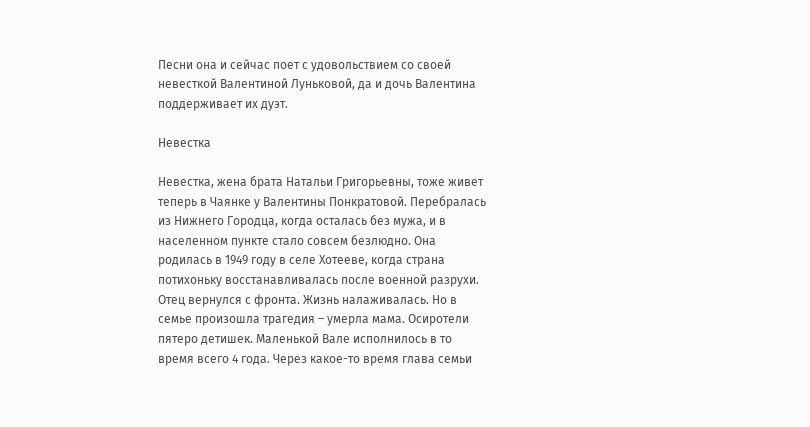Песни она и сейчас поет с удовольствием со своей невесткой Валентиной Луньковой, да и дочь Валентина поддерживает их дуэт.

Невестка

Невестка, жена брата Натальи Григорьевны, тоже живет теперь в Чаянке у Валентины Понкратовой. Перебралась из Нижнего Городца, когда осталась без мужа, и в населенном пункте стало совсем безлюдно. Она родилась в 1949 году в селе Хотееве, когда страна потихоньку восстанавливалась после военной разрухи. Отец вернулся с фронта. Жизнь налаживалась. Но в семье произошла трагедия – умерла мама. Осиротели пятеро детишек. Маленькой Вале исполнилось в то время всего 4 года. Через какое-то время глава семьи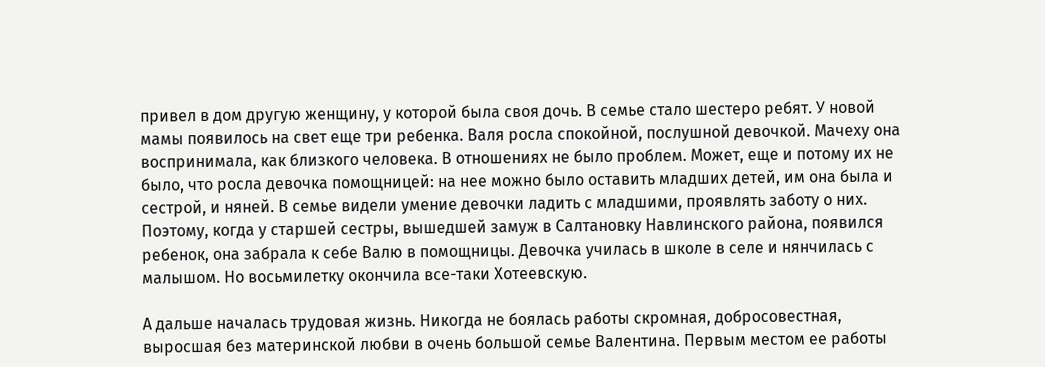привел в дом другую женщину, у которой была своя дочь. В семье стало шестеро ребят. У новой мамы появилось на свет еще три ребенка. Валя росла спокойной, послушной девочкой. Мачеху она воспринимала, как близкого человека. В отношениях не было проблем. Может, еще и потому их не было, что росла девочка помощницей: на нее можно было оставить младших детей, им она была и сестрой, и няней. В семье видели умение девочки ладить с младшими, проявлять заботу о них. Поэтому, когда у старшей сестры, вышедшей замуж в Салтановку Навлинского района, появился ребенок, она забрала к себе Валю в помощницы. Девочка училась в школе в селе и нянчилась с малышом. Но восьмилетку окончила все-таки Хотеевскую.

А дальше началась трудовая жизнь. Никогда не боялась работы скромная, добросовестная, выросшая без материнской любви в очень большой семье Валентина. Первым местом ее работы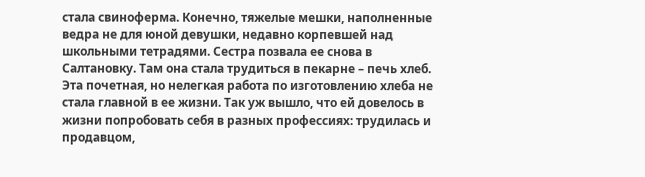стала свиноферма. Конечно, тяжелые мешки, наполненные ведра не для юной девушки, недавно корпевшей над школьными тетрадями. Сестра позвала ее снова в Салтановку. Там она стала трудиться в пекарне – печь хлеб. Эта почетная, но нелегкая работа по изготовлению хлеба не стала главной в ее жизни. Так уж вышло, что ей довелось в жизни попробовать себя в разных профессиях: трудилась и продавцом,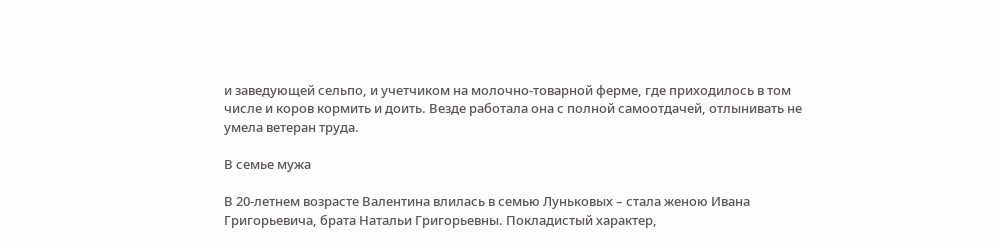и заведующей сельпо, и учетчиком на молочно-товарной ферме, где приходилось в том числе и коров кормить и доить. Везде работала она с полной самоотдачей, отлынивать не умела ветеран труда.

В семье мужа

В 20-летнем возрасте Валентина влилась в семью Луньковых – стала женою Ивана Григорьевича, брата Натальи Григорьевны. Покладистый характер,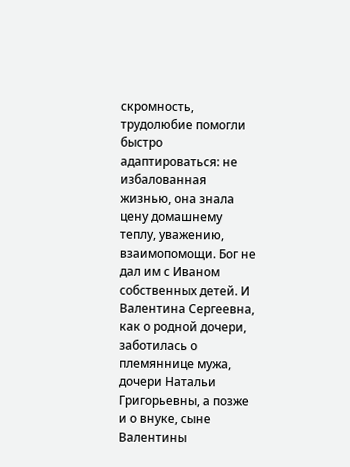скромность, трудолюбие помогли быстро адаптироваться: не избалованная жизнью, она знала цену домашнему теплу, уважению, взаимопомощи. Бог не дал им с Иваном собственных детей. И Валентина Сергеевна, как о родной дочери, заботилась о племяннице мужа, дочери Натальи Григорьевны, а позже и о внуке, сыне Валентины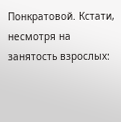Понкратовой. Кстати, несмотря на занятость взрослых: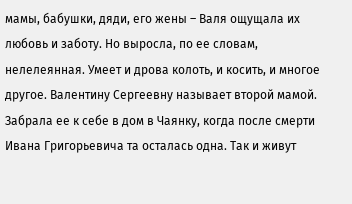мамы, бабушки, дяди, его жены – Валя ощущала их любовь и заботу. Но выросла, по ее словам, нелелеянная. Умеет и дрова колоть, и косить, и многое другое. Валентину Сергеевну называет второй мамой. Забрала ее к себе в дом в Чаянку, когда после смерти Ивана Григорьевича та осталась одна. Так и живут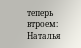теперь втроем: Наталья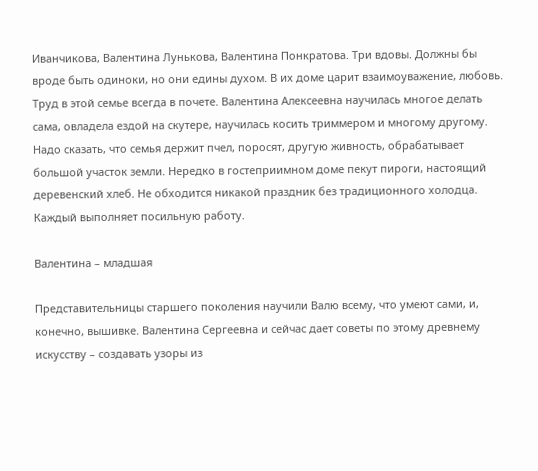Иванчикова, Валентина Лунькова, Валентина Понкратова. Три вдовы. Должны бы вроде быть одиноки, но они едины духом. В их доме царит взаимоуважение, любовь. Труд в этой семье всегда в почете. Валентина Алексеевна научилась многое делать сама, овладела ездой на скутере, научилась косить триммером и многому другому. Надо сказать, что семья держит пчел, поросят, другую живность, обрабатывает большой участок земли. Нередко в гостеприимном доме пекут пироги, настоящий деревенский хлеб. Не обходится никакой праздник без традиционного холодца. Каждый выполняет посильную работу.

Валентина – младшая

Представительницы старшего поколения научили Валю всему, что умеют сами, и, конечно, вышивке. Валентина Сергеевна и сейчас дает советы по этому древнему искусству – создавать узоры из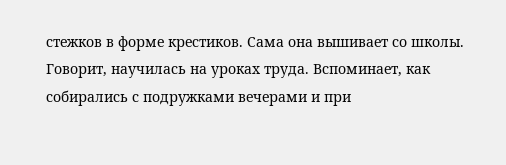стежков в форме крестиков. Сама она вышивает со школы. Говорит, научилась на уроках труда. Вспоминает, как собирались с подружками вечерами и при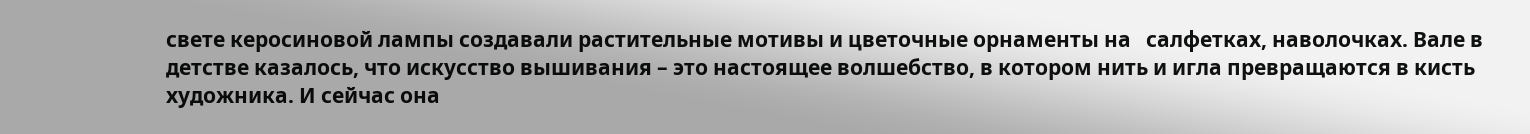свете керосиновой лампы создавали растительные мотивы и цветочные орнаменты на   салфетках, наволочках. Вале в детстве казалось, что искусство вышивания – это настоящее волшебство, в котором нить и игла превращаются в кисть художника. И сейчас она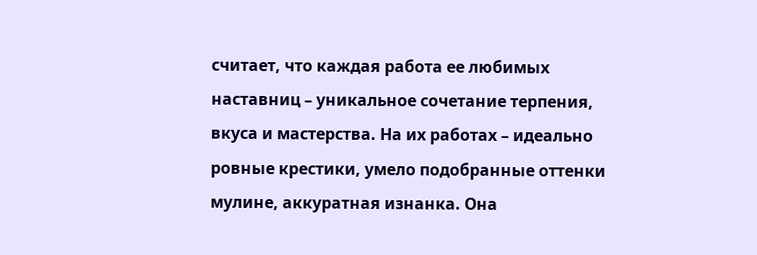считает, что каждая работа ее любимых наставниц – уникальное сочетание терпения, вкуса и мастерства. На их работах – идеально ровные крестики, умело подобранные оттенки мулине, аккуратная изнанка. Она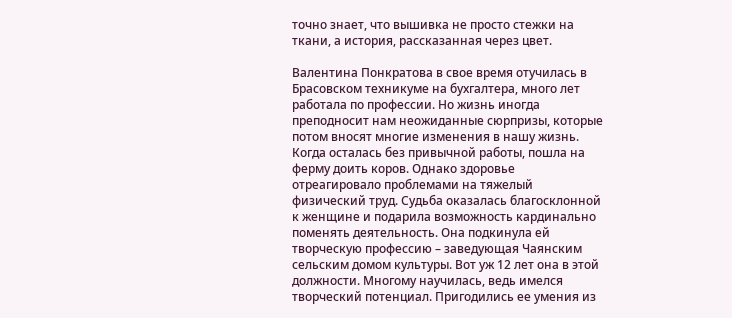точно знает, что вышивка не просто стежки на ткани, а история, рассказанная через цвет.

Валентина Понкратова в свое время отучилась в Брасовском техникуме на бухгалтера, много лет работала по профессии. Но жизнь иногда преподносит нам неожиданные сюрпризы, которые потом вносят многие изменения в нашу жизнь. Когда осталась без привычной работы, пошла на ферму доить коров. Однако здоровье отреагировало проблемами на тяжелый физический труд. Судьба оказалась благосклонной к женщине и подарила возможность кардинально поменять деятельность. Она подкинула ей творческую профессию – заведующая Чаянским сельским домом культуры. Вот уж 12 лет она в этой должности. Многому научилась, ведь имелся творческий потенциал. Пригодились ее умения из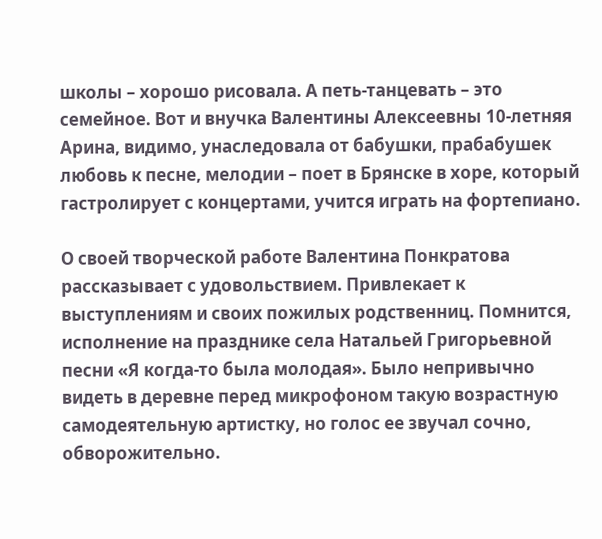школы – хорошо рисовала. А петь-танцевать – это семейное. Вот и внучка Валентины Алексеевны 10-летняя Арина, видимо, унаследовала от бабушки, прабабушек любовь к песне, мелодии – поет в Брянске в хоре, который гастролирует с концертами, учится играть на фортепиано.

О своей творческой работе Валентина Понкратова рассказывает с удовольствием. Привлекает к выступлениям и своих пожилых родственниц. Помнится, исполнение на празднике села Натальей Григорьевной песни «Я когда-то была молодая». Было непривычно видеть в деревне перед микрофоном такую возрастную самодеятельную артистку, но голос ее звучал сочно, обворожительно.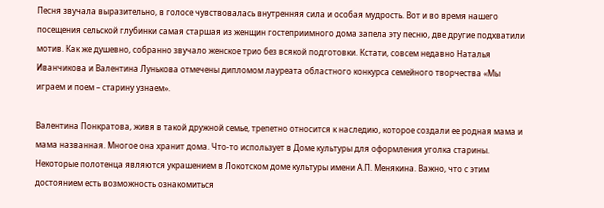Песня звучала выразительно, в голосе чувствовалась внутренняя сила и особая мудрость. Вот и во время нашего посещения сельской глубинки самая старшая из женщин гостеприимного дома запела эту песню, две другие подхватили мотив. Как же душевно, собранно звучало женское трио без всякой подготовки. Кстати, совсем недавно Наталья Иванчикова и Валентина Лунькова отмечены дипломом лауреата областного конкурса семейного творчества «Мы играем и поем – старину узнаем».

Валентина Понкратова, живя в такой дружной семье, трепетно относится к наследию, которое создали ее родная мама и мама названная. Многое она хранит дома. Что-то использует в Доме культуры для оформления уголка старины. Некоторые полотенца являются украшением в Локотском доме культуры имени А.П. Менякина. Важно, что с этим достоянием есть возможность ознакомиться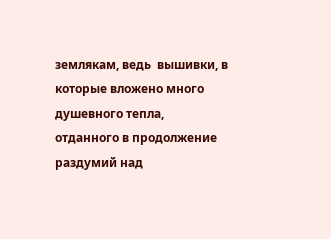землякам, ведь  вышивки, в которые вложено много душевного тепла, отданного в продолжение раздумий над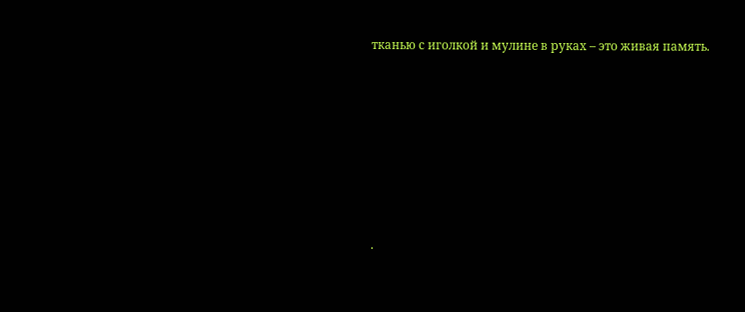тканью с иголкой и мулине в руках – это живая память.









.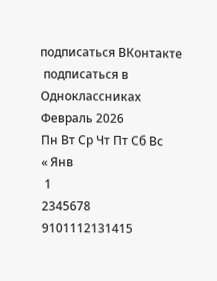подписаться ВКонтакте
 подписаться в Одноклассниках
Февраль 2026
Пн Вт Ср Чт Пт Сб Вс
« Янв
 1
2345678
9101112131415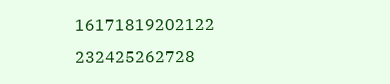16171819202122
232425262728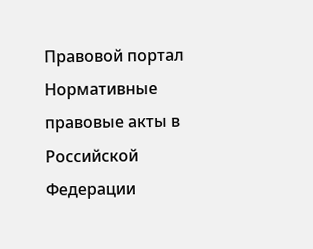Правовой портал Нормативные правовые акты в Российской Федерации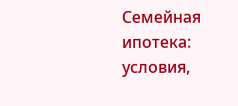Cемейная ипотека: условия,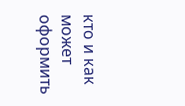кто и как может оформить